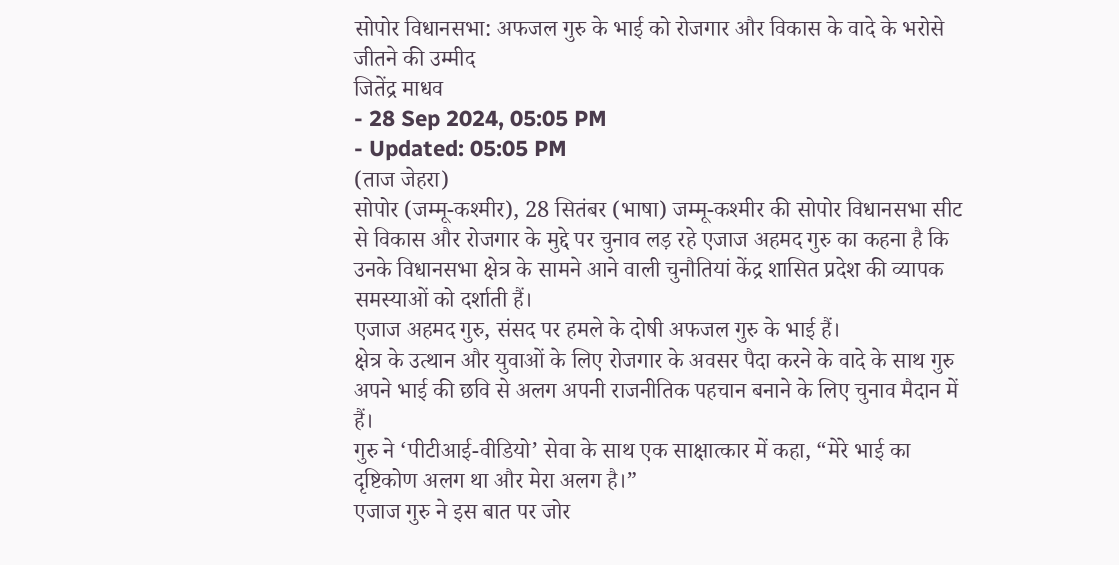सोपोर विधानसभा: अफजल गुरु के भाई को रोजगार और विकास के वादे के भरोसे जीतने की उम्मीद
जितेंद्र माधव
- 28 Sep 2024, 05:05 PM
- Updated: 05:05 PM
(ताज जेहरा)
सोपोर (जम्मू-कश्मीर), 28 सितंबर (भाषा) जम्मू-कश्मीर की सोपोर विधानसभा सीट से विकास और रोजगार के मुद्दे पर चुनाव लड़ रहे एजाज अहमद गुरु का कहना है कि उनके विधानसभा क्षेत्र के सामने आने वाली चुनौतियां केंद्र शासित प्रदेश की व्यापक समस्याओं को दर्शाती हैं।
एजाज अहमद गुरु, संसद पर हमले के दोषी अफजल गुरु के भाई हैं।
क्षेत्र के उत्थान और युवाओं के लिए रोजगार के अवसर पैदा करने के वादे के साथ गुरु अपने भाई की छवि से अलग अपनी राजनीतिक पहचान बनाने के लिए चुनाव मैदान में हैं।
गुरु ने ‘पीटीआई-वीडियो’ सेवा के साथ एक साक्षात्कार में कहा, “मेरे भाई का दृष्टिकोण अलग था और मेरा अलग है।”
एजाज गुरु ने इस बात पर जोर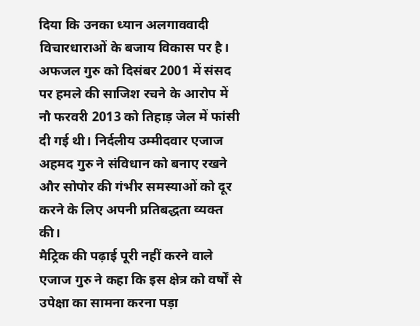दिया कि उनका ध्यान अलगाववादी विचारधाराओं के बजाय विकास पर है।
अफजल गुरु को दिसंबर 2001 में संसद पर हमले की साजिश रचने के आरोप में नौ फरवरी 2013 को तिहाड़ जेल में फांसी दी गई थी। निर्दलीय उम्मीदवार एजाज अहमद गुरु ने संविधान को बनाए रखने और सोपोर की गंभीर समस्याओं को दूर करने के लिए अपनी प्रतिबद्धता व्यक्त की।
मैट्रिक की पढ़ाई पूरी नहीं करने वाले एजाज गुरु ने कहा कि इस क्षेत्र को वर्षों से उपेक्षा का सामना करना पड़ा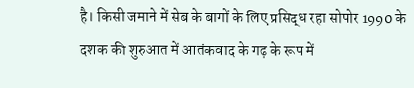है। किसी जमाने में सेब के बागों के लिए प्रसिद्ध रहा सोपोर 1990 के दशक की शुरुआत में आतंकवाद के गढ़ के रूप में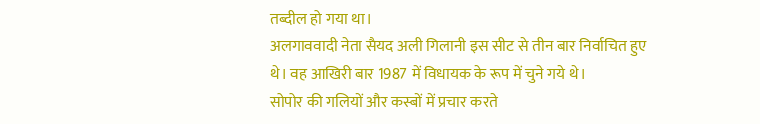तब्दील हो गया था।
अलगाववादी नेता सैयद अली गिलानी इस सीट से तीन बार निर्वाचित हुए थे। वह आखिरी बार 1987 में विधायक के रूप में चुने गये थे।
सोपोर की गलियों और कस्बों में प्रचार करते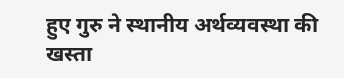हुए गुरु ने स्थानीय अर्थव्यवस्था की खस्ता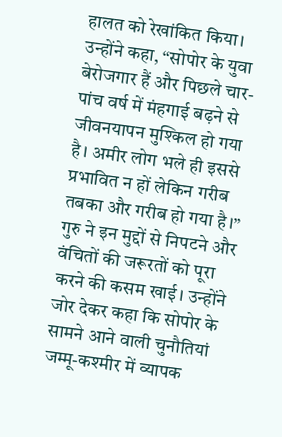हालत को रेखांकित किया।
उन्होंने कहा, “सोपोर के युवा बेरोजगार हैं और पिछले चार-पांच वर्ष में मंहगाई बढ़ने से जीवनयापन मुश्किल हो गया है। अमीर लोग भले ही इससे प्रभावित न हों लेकिन गरीब तबका और गरीब हो गया है।”
गुरु ने इन मुद्दों से निपटने और वंचितों की जरूरतों को पूरा करने की कसम खाई। उन्होंने जोर देकर कहा कि सोपोर के सामने आने वाली चुनौतियां जम्मू-कश्मीर में व्यापक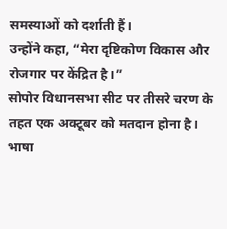समस्याओं को दर्शाती हैं।
उन्होंने कहा, “मेरा दृष्टिकोण विकास और रोजगार पर केंद्रित है।”
सोपोर विधानसभा सीट पर तीसरे चरण के तहत एक अक्टूबर को मतदान होना है।
भाषा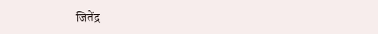जितेंद्र